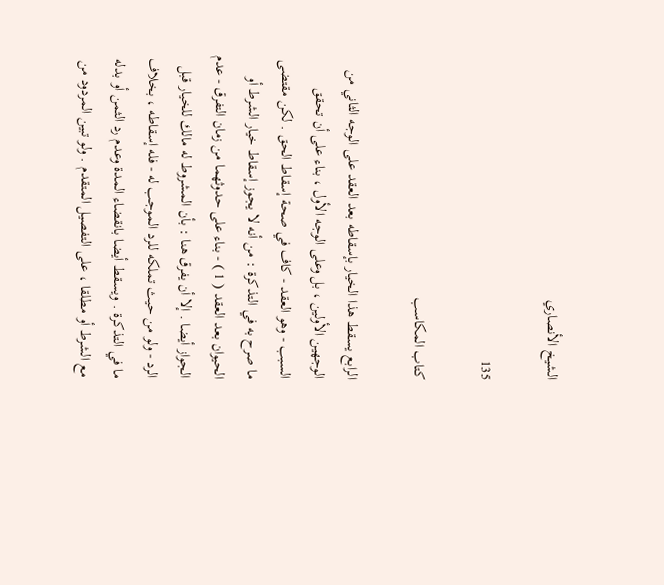الشيخ الأنصاري

135

كتاب المكاسب

الرابع يسقط هذا الخيار بإسقاطه بعد العقد على الوجه الثاني من الوجهين الأولين ، بل وعلى الوجه الأول ، بناء على أن تحقق السبب - وهو العقد - كاف في صحة إسقاط الحق . لكن مقتضى ما صرح به في التذكرة : من أنه لا يجوز إسقاط خيار الشرط أو الحيوان بعد العقد ( 1 ) - بناء على حدوثهما من زمان التفرق - عدم الجواز أيضا . إلا أن يفرق هنا : بأن المشروط له مالك للخيار قبل الرد - ولو من حيث تملكه للرد الموجب له - فله إسقاطه ، بخلاف ما في التذكرة . ويسقط أيضا بانقضاء المدة وعدم رد الثمن أو بدله مع الشرط أو مطلقا ، على التفصيل المتقدم . ولو تبين المردود من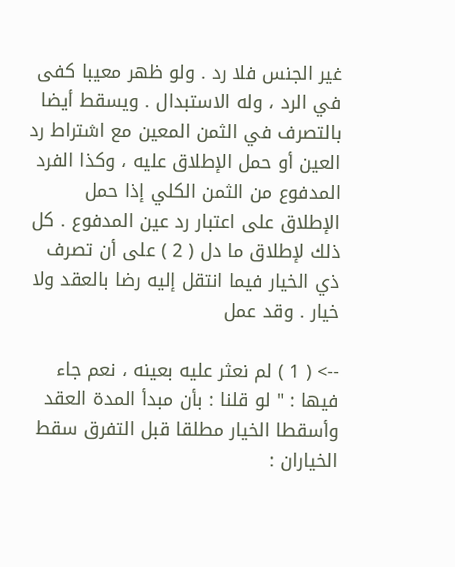غير الجنس فلا رد . ولو ظهر معيبا كفى في الرد ، وله الاستبدال . ويسقط أيضا بالتصرف في الثمن المعين مع اشتراط رد العين أو حمل الإطلاق عليه ، وكذا الفرد المدفوع من الثمن الكلي إذا حمل الإطلاق على اعتبار رد عين المدفوع . كل ذلك لإطلاق ما دل ( 2 ) على أن تصرف ذي الخيار فيما انتقل إليه رضا بالعقد ولا خيار . وقد عمل

--> ( 1 ) لم نعثر عليه بعينه ، نعم جاء فيها : " لو قلنا : بأن مبدأ المدة العقد وأسقطا الخيار مطلقا قبل التفرق سقط الخياران :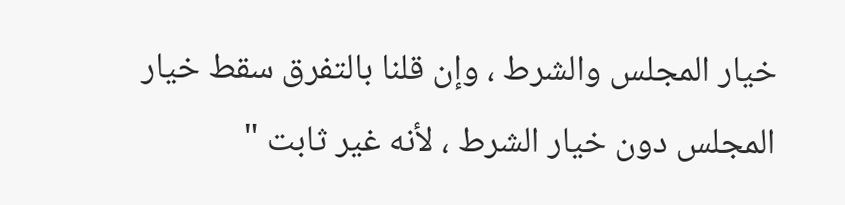خيار المجلس والشرط ، وإن قلنا بالتفرق سقط خيار المجلس دون خيار الشرط ، لأنه غير ثابت "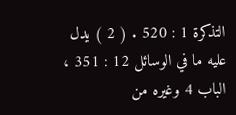التذكرة 1 : 520 . ( 2 ) يدل عليه ما في الوسائل 12 : 351 ، الباب 4 وغيره من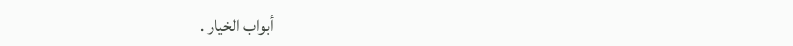أبواب الخيار .